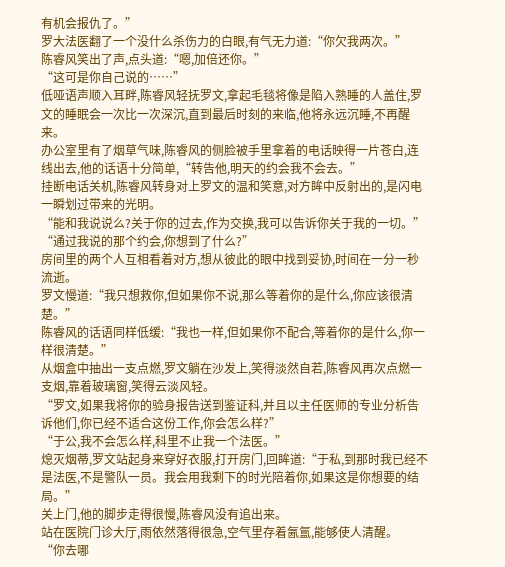有机会报仇了。”
罗大法医翻了一个没什么杀伤力的白眼,有气无力道:“你欠我两次。”
陈睿风笑出了声,点头道:“嗯,加倍还你。”
“这可是你自己说的……”
低哑语声顺入耳畔,陈睿风轻抚罗文,拿起毛毯将像是陷入熟睡的人盖住,罗文的睡眠会一次比一次深沉,直到最后时刻的来临,他将永远沉睡,不再醒来。
办公室里有了烟草气味,陈睿风的侧脸被手里拿着的电话映得一片苍白,连线出去,他的话语十分简单,“转告他,明天的约会我不会去。”
挂断电话关机,陈睿风转身对上罗文的温和笑意,对方眸中反射出的,是闪电一瞬划过带来的光明。
“能和我说说么?关于你的过去,作为交换,我可以告诉你关于我的一切。”
“通过我说的那个约会,你想到了什么?”
房间里的两个人互相看着对方,想从彼此的眼中找到妥协,时间在一分一秒流逝。
罗文慢道:“我只想救你,但如果你不说,那么等着你的是什么,你应该很清楚。”
陈睿风的话语同样低缓:“我也一样,但如果你不配合,等着你的是什么,你一样很清楚。”
从烟盒中抽出一支点燃,罗文躺在沙发上,笑得淡然自若,陈睿风再次点燃一支烟,靠着玻璃窗,笑得云淡风轻。
“罗文,如果我将你的验身报告送到鉴证科,并且以主任医师的专业分析告诉他们,你已经不适合这份工作,你会怎么样?”
“于公,我不会怎么样,科里不止我一个法医。”
熄灭烟蒂,罗文站起身来穿好衣服,打开房门,回眸道:“于私,到那时我已经不是法医,不是警队一员。我会用我剩下的时光陪着你,如果这是你想要的结局。”
关上门,他的脚步走得很慢,陈睿风没有追出来。
站在医院门诊大厅,雨依然落得很急,空气里存着氤氲,能够使人清醒。
“你去哪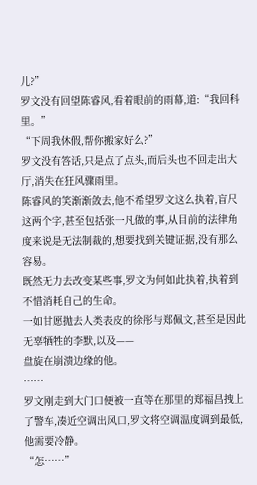儿?”
罗文没有回望陈睿风,看着眼前的雨幕,道:“我回科里。”
“下周我休假,帮你搬家好么?”
罗文没有答话,只是点了点头,而后头也不回走出大厅,消失在狂风骤雨里。
陈睿风的笑渐渐敛去,他不希望罗文这么执着,盲尺这两个字,甚至包括张一凡做的事,从目前的法律角度来说是无法制裁的,想要找到关键证据,没有那么容易。
既然无力去改变某些事,罗文为何如此执着,执着到不惜消耗自己的生命。
一如甘愿抛去人类表皮的徐彤与郑佩文,甚至是因此无辜牺牲的李默,以及——
盘旋在崩溃边缘的他。
……
罗文刚走到大门口便被一直等在那里的郑福昌拽上了警车,凑近空调出风口,罗文将空调温度调到最低,他需要冷静。
“怎……”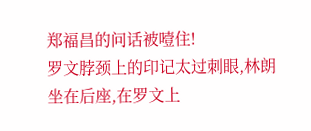郑福昌的问话被噎住!
罗文脖颈上的印记太过刺眼,林朗坐在后座,在罗文上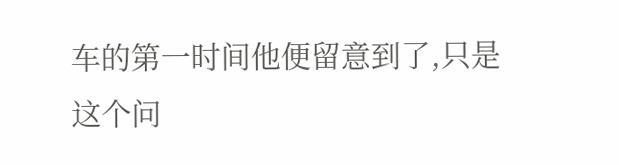车的第一时间他便留意到了,只是这个问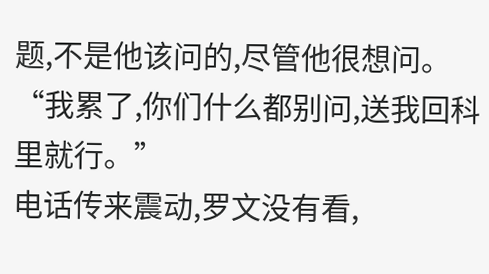题,不是他该问的,尽管他很想问。
“我累了,你们什么都别问,送我回科里就行。”
电话传来震动,罗文没有看,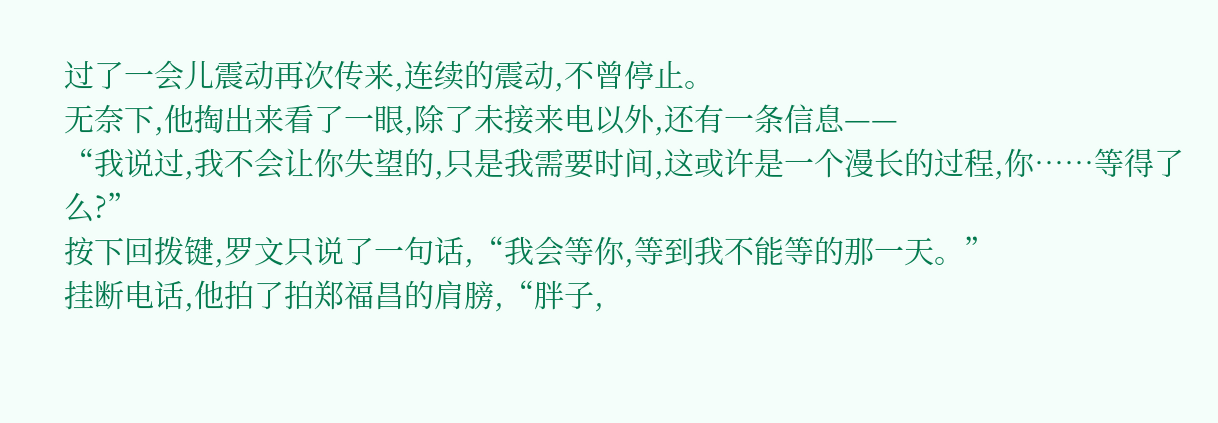过了一会儿震动再次传来,连续的震动,不曾停止。
无奈下,他掏出来看了一眼,除了未接来电以外,还有一条信息——
“我说过,我不会让你失望的,只是我需要时间,这或许是一个漫长的过程,你……等得了么?”
按下回拨键,罗文只说了一句话,“我会等你,等到我不能等的那一天。”
挂断电话,他拍了拍郑福昌的肩膀,“胖子,